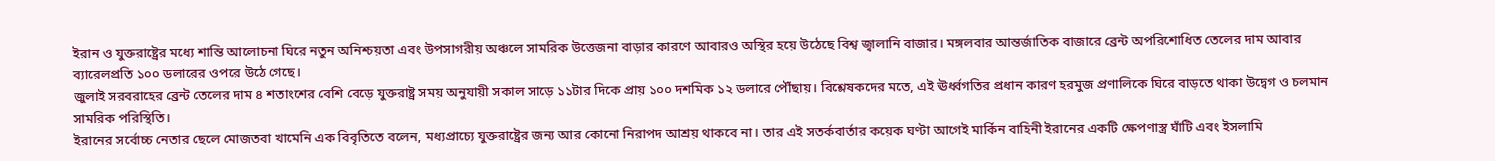ইরান ও যুক্তরাষ্ট্রের মধ্যে শান্তি আলোচনা ঘিরে নতুন অনিশ্চয়তা এবং উপসাগরীয় অঞ্চলে সামরিক উত্তেজনা বাড়ার কারণে আবারও অস্থির হয়ে উঠেছে বিশ্ব জ্বালানি বাজার। মঙ্গলবার আন্তর্জাতিক বাজারে ব্রেন্ট অপরিশোধিত তেলের দাম আবার ব্যারেলপ্রতি ১০০ ডলারের ওপরে উঠে গেছে।
জুলাই সরবরাহের ব্রেন্ট তেলের দাম ৪ শতাংশের বেশি বেড়ে যুক্তরাষ্ট্র সময় অনুযায়ী সকাল সাড়ে ১১টার দিকে প্রায় ১০০ দশমিক ১২ ডলারে পৌঁছায়। বিশ্লেষকদের মতে, এই ঊর্ধ্বগতির প্রধান কারণ হরমুজ প্রণালিকে ঘিরে বাড়তে থাকা উদ্বেগ ও চলমান সামরিক পরিস্থিতি।
ইরানের সর্বোচ্চ নেতার ছেলে মোজতবা খামেনি এক বিবৃতিতে বলেন, মধ্যপ্রাচ্যে যুক্তরাষ্ট্রের জন্য আর কোনো নিরাপদ আশ্রয় থাকবে না। তার এই সতর্কবার্তার কয়েক ঘণ্টা আগেই মার্কিন বাহিনী ইরানের একটি ক্ষেপণাস্ত্র ঘাঁটি এবং ইসলামি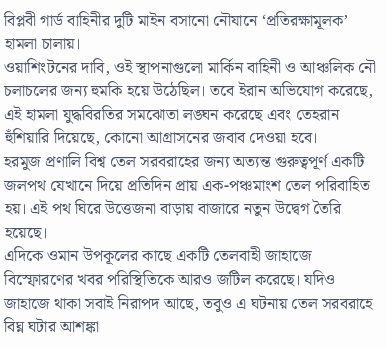বিপ্লবী গার্ড বাহিনীর দুটি মাইন বসানো নৌযানে ‘প্রতিরক্ষামূলক’ হামলা চালায়।
ওয়াশিংটনের দাবি, ওই স্থাপনাগুলো মার্কিন বাহিনী ও আঞ্চলিক নৌ চলাচলের জন্য হুমকি হয়ে উঠেছিল। তবে ইরান অভিযোগ করেছে, এই হামলা যুদ্ধবিরতির সমঝোতা লঙ্ঘন করেছে এবং তেহরান হুঁশিয়ারি দিয়েছে, কোনো আগ্রাসনের জবাব দেওয়া হবে।
হরমুজ প্রণালি বিশ্ব তেল সরবরাহের জন্য অত্যন্ত গুরুত্বপূর্ণ একটি জলপথ যেখানে দিয়ে প্রতিদিন প্রায় এক-পঞ্চমাংশ তেল পরিবাহিত হয়। এই পথ ঘিরে উত্তেজনা বাড়ায় বাজারে নতুন উদ্বেগ তৈরি হয়েছে।
এদিকে ওমান উপকূলের কাছে একটি তেলবাহী জাহাজে বিস্ফোরণের খবর পরিস্থিতিকে আরও জটিল করেছে। যদিও জাহাজে থাকা সবাই নিরাপদ আছে, তবুও এ ঘটনায় তেল সরবরাহে বিঘ্ন ঘটার আশঙ্কা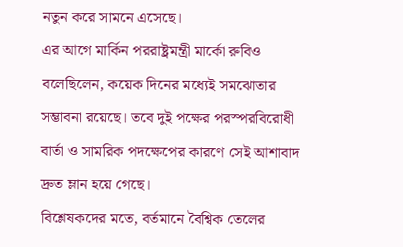নতুন করে সামনে এসেছে।
এর আগে মার্কিন পররাষ্ট্রমন্ত্রী মার্কো রুবিও বলেছিলেন, কয়েক দিনের মধ্যেই সমঝোতার সম্ভাবনা রয়েছে। তবে দুই পক্ষের পরস্পরবিরোধী বার্তা ও সামরিক পদক্ষেপের কারণে সেই আশাবাদ দ্রুত ম্লান হয়ে গেছে।
বিশ্লেষকদের মতে, বর্তমানে বৈশ্বিক তেলের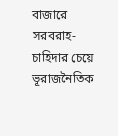বাজারে সরবরাহ-চাহিদার চেয়ে ভূরাজনৈতিক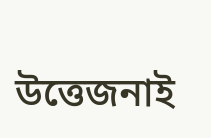উত্তেজনাই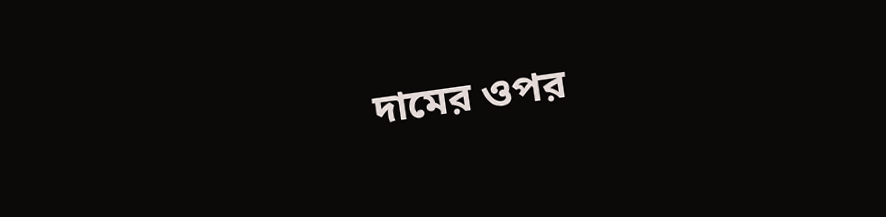দামের ওপর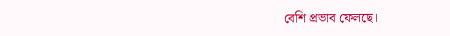বেশি প্রভাব ফেলছে।